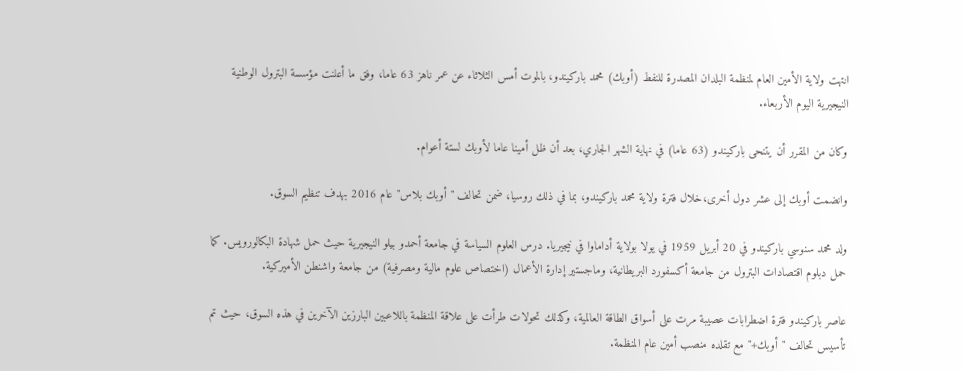انتهت ولاية الأمين العام لمنظمة البلدان المصدرة للنفط (أوبك) محمد باركيندو، بالموت أمس الثلاثاء عن عمر ناهز 63 عاما، وفق ما أعلنت مؤسسة البترول الوطنية النيجيرية اليوم الأربعاء.

وكان من المقرر أن يتنحى باركيندو (63 عاما) في نهاية الشهر الجاري، بعد أن ظل أمينا عاما لأوبك لستة أعوام.

وانضمت أوبك إلى عشر دول أخرى،خلال فترة ولاية محمد باركيندو، بما في ذلك روسيا، ضمن تحالف "أوبك بلاس" عام 2016 بهدف تنظيم السوق.

ولد محمد سنوسي باركيندو في 20 أبريل 1959 في يولا بولاية أداماوا في نيجيريا. درس العلوم السياسة في جامعة أحمدو بيلو النيجيرية حيث حمل شهادة البكالورويس. كما حمل دبلوم اقتصادات البترول من جامعة أكسفورد البريطانية، وماجستير إدارة الأعمال (اختصاص علوم مالية ومصرفية) من جامعة واشنطن الأميركية.

عاصر باركيندو فترة اضطرابات عصيبة مرت على أسواق الطاقة العالمية، وكذلك تحولات طرأت على علاقة المنظمة باللاعبين البارزين الآخرين في هذه السوق، حيث تم تأسيس تحالف "أوبك+" مع تقلده منصب أمين عام المنظمة.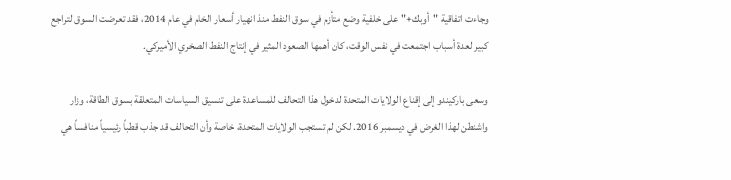وجاءت اتفاقية "أوبك+" على خلفية وضع متأزم في سوق النفط منذ انهيار أسعار الخام في عام 2014، فقد تعرضت السوق لتراجع كبير لعدة أسباب اجتمعت في نفس الوقت، كان أهمها الصعود المثير في إنتاج النفط الصخري الأميركي.

وسعى باركيندو إلى إقناع الولايات المتحدة لدخول هذا التحالف للمساعدة على تنسيق السياسات المتعلقة بسوق الطاقة، وزار واشنطن لهذا الغرض في ديسمبر 2016. لكن لم تستجب الولايات المتحدة، خاصة وأن التحالف قد جذب قطباً رئيسياً منافساً هي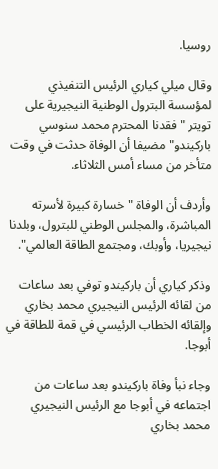روسيا.

وقال ميلي كياري الرئيس التنفيذي لمؤسسة البترول الوطنية النيجيرية على تويتر "فقدنا المحترم محمد سنوسي باركيندو" مضيفا أن الوفاة حدثت في وقت متأخر من مساء أمس الثلاثاء.

وأردف أن الوفاة "خسارة كبيرة لأسرته المباشرة، والمجلس الوطني للبترول، وبلدنا نيجيريا، وأوبك، ومجتمع الطاقة العالمي".

وذكر كياري أن باركيندو توفي بعد ساعات من لقائه الرئيس النيجيري محمد بخاري وإلقائه الخطاب الرئيسي في قمة للطاقة في أبوجا.

وجاء نبأ وفاة باركيندو بعد ساعات من اجتماعه في أبوجا مع الرئيس النيجيري محمد بخاري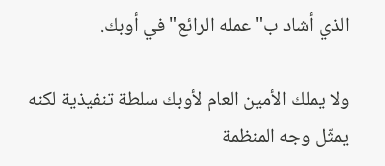الذي أشاد ب"عمله الرائع" في أوبك.

ولا يملك الأمين العام لأوبك سلطة تنفيذية لكنه يمثّل وجه المنظمة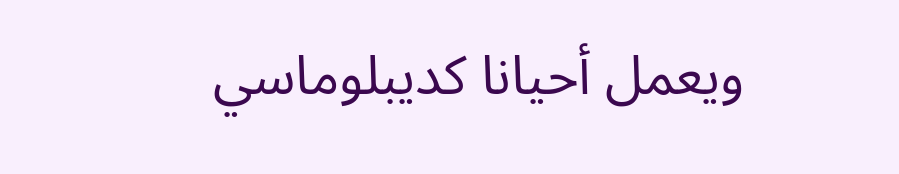ويعمل أحيانا كديبلوماسي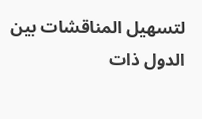لتسهيل المناقشات بين الدول ذات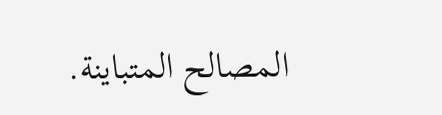المصالح المتباينة.